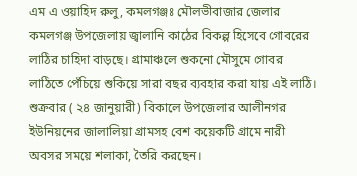এম এ ওয়াহিদ রুলু, কমলগঞ্জঃ মৌলভীবাজার জেলার কমলগঞ্জ উপজেলায় জ্বালানি কাঠের বিকল্প হিসেবে গোবরের লাঠির চাহিদা বাড়ছে। গ্রামাঞ্চলে শুকনো মৌসুমে গোবর লাঠিতে পেঁচিয়ে শুকিয়ে সারা বছর ব্যবহার করা যায় এই লাঠি।
শুক্রবার ( ২৪ জানুয়ারী) বিকালে উপজেলার আলীনগর ইউনিয়নের জালালিয়া গ্রামসহ বেশ কয়েকটি গ্রামে নারী অবসর সময়ে শলাকা, তৈরি করছেন।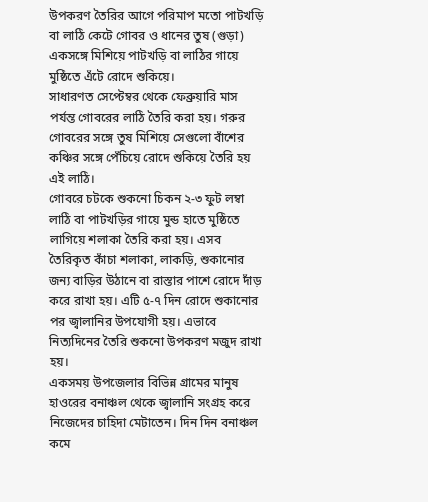উপকরণ তৈরির আগে পরিমাপ মতো পাটখড়ি বা লাঠি কেটে গোবর ও ধানের তুষ (গুড়া) একসঙ্গে মিশিয়ে পাটখড়ি বা লাঠির গায়ে মুষ্ঠিতে এঁটে রোদে শুকিয়ে।
সাধারণত সেপ্টেম্বর থেকে ফেব্রুয়ারি মাস পর্যন্ত গোবরের লাঠি তৈরি করা হয়। গরুর গোবরের সঙ্গে তুষ মিশিয়ে সেগুলো বাঁশের কঞ্চির সঙ্গে পেঁচিয়ে রোদে শুকিয়ে তৈরি হয় এই লাঠি।
গোবরে চটকে শুকনো চিকন ২-৩ ফুট লম্বা লাঠি বা পাটখড়ির গায়ে মুন্ড হাতে মুষ্ঠিতে লাগিয়ে শলাকা তৈরি করা হয়। এসব তৈরিকৃত কাঁচা শলাকা, লাকড়ি, শুকানোর জন্য বাড়ির উঠানে বা রাস্তার পাশে রোদে দাঁড় করে রাখা হয়। এটি ৫-৭ দিন রোদে শুকানোর পর জ্বালানির উপযোগী হয়। এভাবে নিত্যদিনের তৈরি শুকনো উপকরণ মজুদ রাখা হয়।
একসময় উপজেলার বিভিন্ন গ্রামের মানুষ হাওরের বনাঞ্চল থেকে জ্বালানি সংগ্রহ করে নিজেদের চাহিদা মেটাতেন। দিন দিন বনাঞ্চল কমে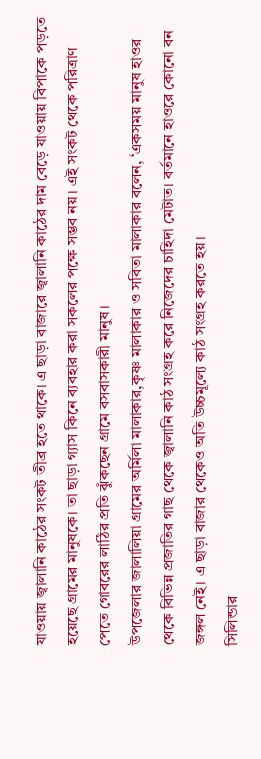যাওয়ায় জ্বালানি কাঠের সংকট তীব্র হতে থাকে। এ ছাড়া বাজারে জ্বালানি কাঠের দাম বেড়ে যাওয়ায় বিপাকে পড়তে হয়েছে গ্রামের মানুষকে। তা ছাড়া গ্যাস কিনে ব্যবহার করা সকলের পক্ষে সম্ভব নয়। এই সংকট থেকে পরিত্রাণ পেতে গোবরের লাঠির প্রতি ঝুঁকছেন গ্রামে বসবাসকারী মানুষ।
উপজেলার জালালিয়া গ্রামের অর্মিলা মালাকার,কৃষ্ণ মালাকার ও সবিতা মালাকার বলেন, ‘একসময় মানুষ হাওর থেকে বিভিন্ন প্রজাতির গাছ থেকে জ্বালানি কাঠ সংগ্রহ করে নিজেদের চাহিদা মেটাত। বর্তমানে হাওরে কোনো বন জঙ্গল নেই। এ ছাড়া বাজার থেকেও অতি উচ্চমূল্যে কাঠ সংগ্রহ করতে হয়।
সিলিন্ডার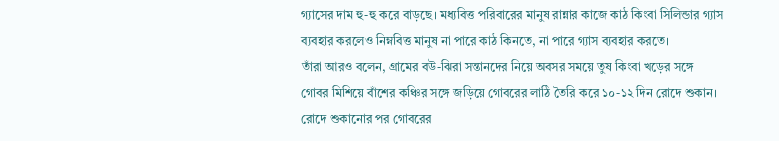গ্যাসের দাম হু-হু করে বাড়ছে। মধ্যবিত্ত পরিবারের মানুষ রান্নার কাজে কাঠ কিংবা সিলিন্ডার গ্যাস ব্যবহার করলেও নিম্নবিত্ত মানুষ না পারে কাঠ কিনতে, না পারে গ্যাস ব্যবহার করতে।
তাঁরা আরও বলেন, গ্রামের বউ-ঝিরা সন্তানদের নিয়ে অবসর সময়ে তুষ কিংবা খড়ের সঙ্গে গোবর মিশিয়ে বাঁশের কঞ্চির সঙ্গে জড়িয়ে গোবরের লাঠি তৈরি করে ১০-১২ দিন রোদে শুকান। রোদে শুকানোর পর গোবরের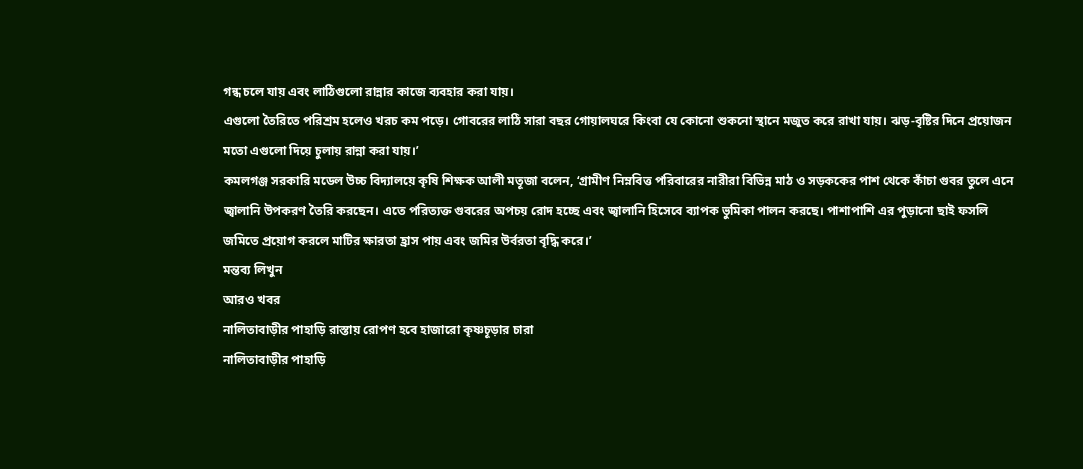গন্ধ চলে যায় এবং লাঠিগুলো রান্নার কাজে ব্যবহার করা যায়।
এগুলো তৈরিতে পরিশ্রম হলেও খরচ কম পড়ে। গোবরের লাঠি সারা বছর গোয়ালঘরে কিংবা যে কোনো শুকনো স্থানে মজুত করে রাখা যায়। ঝড়-বৃষ্টির দিনে প্রয়োজন মতো এগুলো দিয়ে চুলায় রান্না করা যায়।’
কমলগঞ্জ সরকারি মডেল উচ্চ বিদ্যালয়ে কৃষি শিক্ষক আলী মতূজা বলেন, ‘গ্রামীণ নিম্নবিত্ত পরিবারের নারীরা বিভিন্ন মাঠ ও সড়ককের পাশ থেকে কাঁচা গুবর তুলে এনে জ্বালানি উপকরণ তৈরি করছেন। এতে পরিত্যক্ত গুবরের অপচয় রোদ হচ্ছে এবং জ্বালানি হিসেবে ব্যাপক ভুমিকা পালন করছে। পাশাপাশি এর পুড়ানো ছাই ফসলি জমিতে প্রয়োগ করলে মাটির ক্ষারতা হ্রাস পায় এবং জমির উর্বরতা বৃদ্ধি করে।’
মন্তব্য লিখুন
আরও খবর
নালিতাবাড়ীর পাহাড়ি রাস্তায় রোপণ হবে হাজারো কৃষ্ণচূড়ার চারা
নালিতাবাড়ীর পাহাড়ি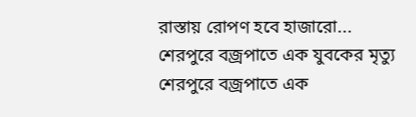রাস্তায় রোপণ হবে হাজারো...
শেরপুরে বজ্রপাতে এক যুবকের মৃত্যু
শেরপুরে বজ্রপাতে এক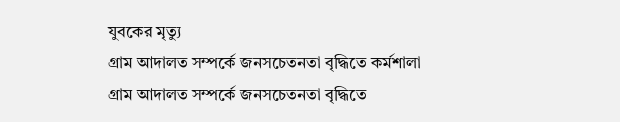যুবকের মৃত্যু
গ্রাম আদালত সম্পর্কে জনসচেতনতা বৃদ্ধিতে কর্মশালা
গ্রাম আদালত সম্পর্কে জনসচেতনতা বৃদ্ধিতে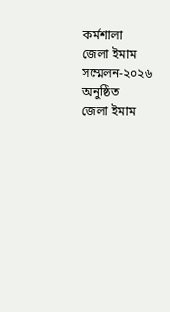কর্মশালা
জেলা ইমাম সম্মেলন-২০২৬ অনুষ্ঠিত
জেলা ইমাম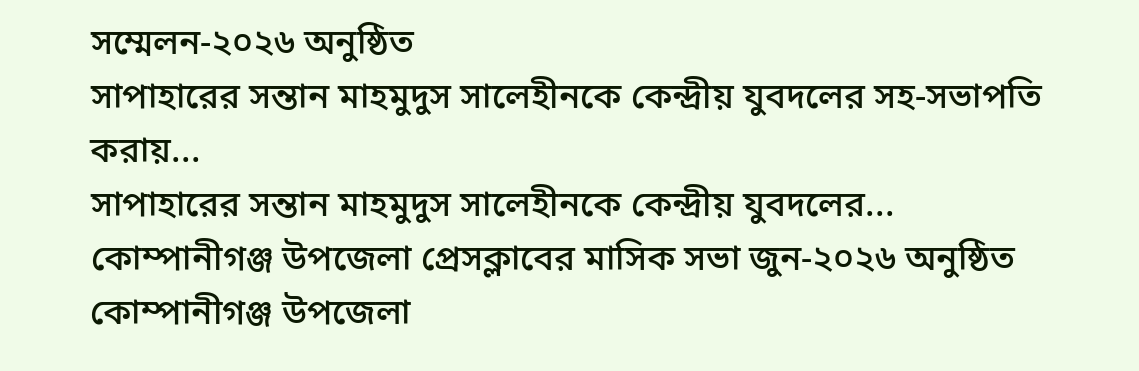সম্মেলন-২০২৬ অনুষ্ঠিত
সাপাহারের সন্তান মাহমুদুস সালেহীনকে কেন্দ্রীয় যুবদলের সহ-সভাপতি করায়...
সাপাহারের সন্তান মাহমুদুস সালেহীনকে কেন্দ্রীয় যুবদলের...
কোম্পানীগঞ্জ উপজেলা প্রেসক্লাবের মাসিক সভা জুন-২০২৬ অনুষ্ঠিত
কোম্পানীগঞ্জ উপজেলা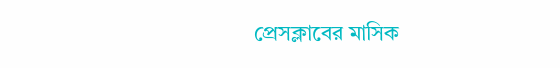প্রেসক্লাবের মাসিক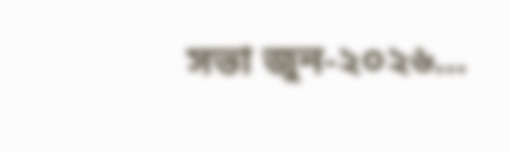সভা জুন-২০২৬...